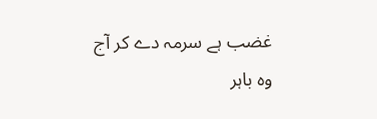غضب ہے سرمہ دے کر آج وہ باہر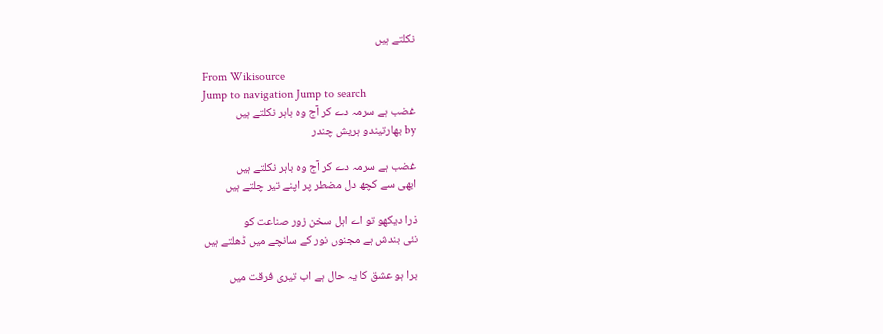نکلتے ہیں

From Wikisource
Jump to navigation Jump to search
غضب ہے سرمہ دے کر آج وہ باہر نکلتے ہیں
by بھارتیندو ہریش چندر

غضب ہے سرمہ دے کر آج وہ باہر نکلتے ہیں
ابھی سے کچھ دل مضطر پر اپنے تیر چلتے ہیں

ذرا دیکھو تو اے اہل سخن زور صناعت کو
نئی بندش ہے مجنوں نور کے سانچے میں ڈھلتے ہیں

برا ہو عشق کا یہ حال ہے اب تیری فرقت میں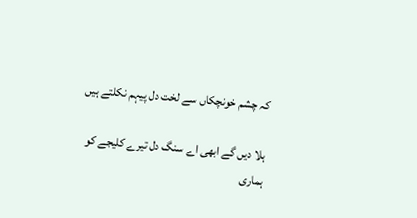کہ چشم خونچکاں سے لخت دل پیہم نکلتے ہیں

ہلا دیں گے ابھی اے سنگ دل تیرے کلیجے کو
ہماری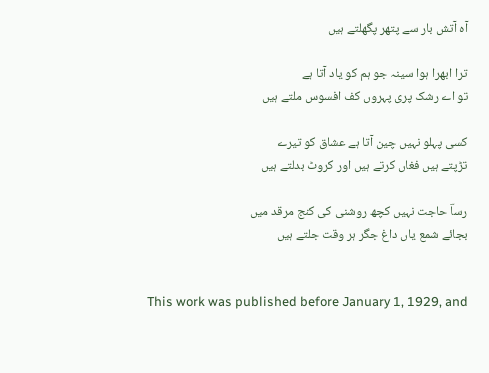آہ آتش بار سے پتھر پگھلتے ہیں

ترا ابھرا ہوا سینہ جو ہم کو یاد آتا ہے
تو اے رشک پری پہروں کف افسوس ملتے ہیں

کسی پہلو نہیں چین آتا ہے عشاق کو تیرے
تڑپتے ہیں فغاں کرتے ہیں اور کروٹ بدلتے ہیں

رساؔ حاجت نہیں کچھ روشنی کی کنج مرقد میں
بجائے شمع یاں داغ جگر ہر وقت جلتے ہیں


This work was published before January 1, 1929, and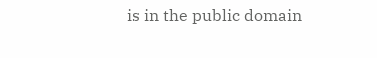is in the public domain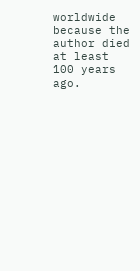worldwide because the author died at least 100 years ago.